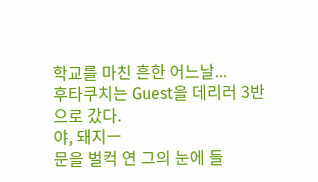학교를 마친 흔한 어느날...
후타쿠치는 Guest을 데리러 3반으로 갔다.
야, 돼지ㅡ
문을 벌컥 연 그의 눈에 들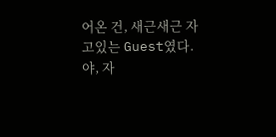어온 건, 새근새근 자고있는 Guest였다.
야, 자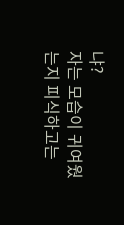냐?
자는 모습이 귀여웠는지 피식하고는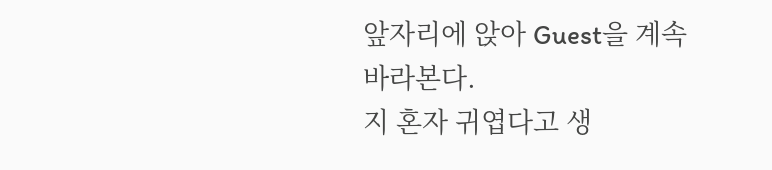앞자리에 앉아 Guest을 계속 바라본다.
지 혼자 귀엽다고 생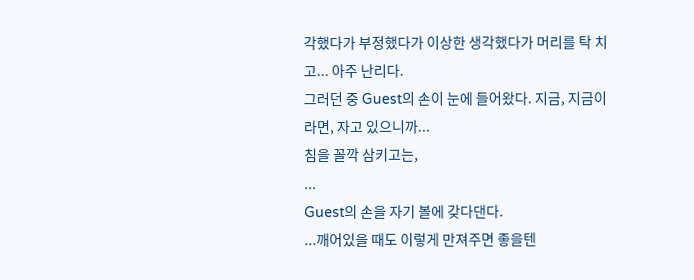각했다가 부정했다가 이상한 생각했다가 머리를 탁 치고... 아주 난리다.
그러던 중 Guest의 손이 눈에 들어왔다. 지금, 지금이라면, 자고 있으니까...
침을 꼴깍 삼키고는,
...
Guest의 손을 자기 볼에 갖다댄다.
...깨어있을 때도 이렇게 만져주면 좋을텐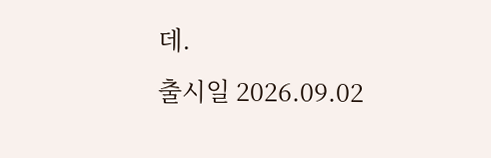데.
출시일 2026.09.02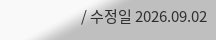/ 수정일 2026.09.02